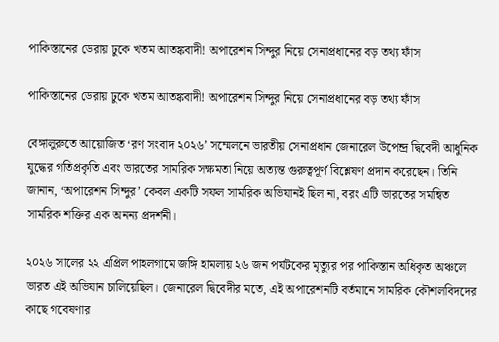পাকিস্তানের ডেরায় ঢুকে খতম আতঙ্কবাদী! অপারেশন সিন্দুর নিয়ে সেনাপ্রধানের বড় তথ্য ফাঁস

পাকিস্তানের ডেরায় ঢুকে খতম আতঙ্কবাদী! অপারেশন সিন্দুর নিয়ে সেনাপ্রধানের বড় তথ্য ফাঁস

বেঙ্গালুরুতে আয়োজিত ‘রণ সংবাদ ২০২৬’ সম্মেলনে ভারতীয় সেনাপ্রধান জেনারেল উপেন্দ্র দ্বিবেদী আধুনিক যুদ্ধের গতিপ্রকৃতি এবং ভারতের সামরিক সক্ষমতা নিয়ে অত্যন্ত গুরুত্বপূর্ণ বিশ্লেষণ প্রদান করেছেন। তিনি জানান, ‘অপারেশন সিন্দুর’ কেবল একটি সফল সামরিক অভিযানই ছিল না, বরং এটি ভারতের সমন্বিত সামরিক শক্তির এক অনন্য প্রদর্শনী।

২০২৬ সালের ২২ এপ্রিল পাহলগামে জঙ্গি হামলায় ২৬ জন পর্যটকের মৃত্যুর পর পাকিস্তান অধিকৃত অঞ্চলে ভারত এই অভিযান চালিয়েছিল। জেনারেল দ্বিবেদীর মতে, এই অপারেশনটি বর্তমানে সামরিক কৌশলবিদদের কাছে গবেষণার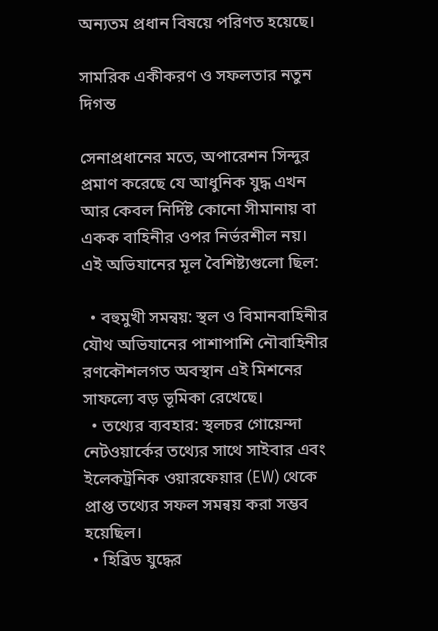অন্যতম প্রধান বিষয়ে পরিণত হয়েছে।

সামরিক একীকরণ ও সফলতার নতুন দিগন্ত

সেনাপ্রধানের মতে, অপারেশন সিন্দুর প্রমাণ করেছে যে আধুনিক যুদ্ধ এখন আর কেবল নির্দিষ্ট কোনো সীমানায় বা একক বাহিনীর ওপর নির্ভরশীল নয়। এই অভিযানের মূল বৈশিষ্ট্যগুলো ছিল:

  • বহুমুখী সমন্বয়: স্থল ও বিমানবাহিনীর যৌথ অভিযানের পাশাপাশি নৌবাহিনীর রণকৌশলগত অবস্থান এই মিশনের সাফল্যে বড় ভূমিকা রেখেছে।
  • তথ্যের ব্যবহার: স্থলচর গোয়েন্দা নেটওয়ার্কের তথ্যের সাথে সাইবার এবং ইলেকট্রনিক ওয়ারফেয়ার (EW) থেকে প্রাপ্ত তথ্যের সফল সমন্বয় করা সম্ভব হয়েছিল।
  • হিব্রিড যুদ্ধের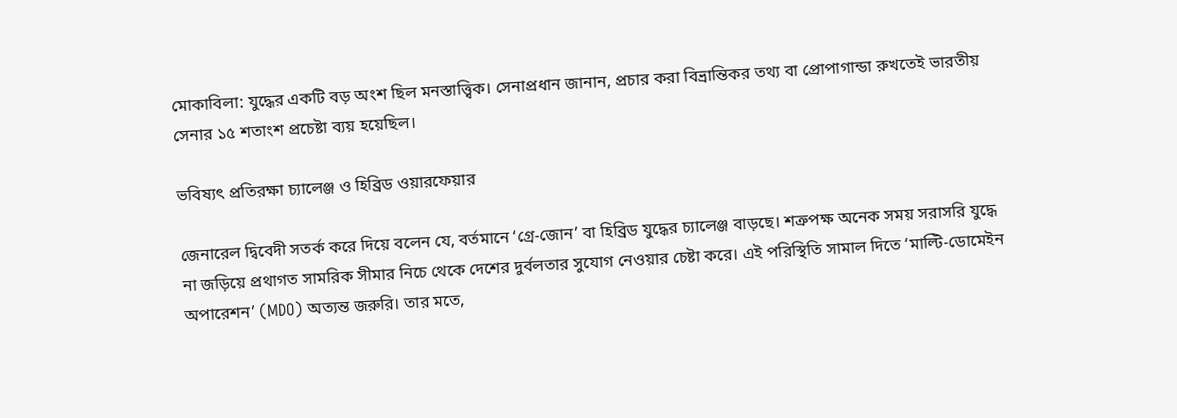মোকাবিলা: যুদ্ধের একটি বড় অংশ ছিল মনস্তাত্ত্বিক। সেনাপ্রধান জানান, প্রচার করা বিভ্রান্তিকর তথ্য বা প্রোপাগান্ডা রুখতেই ভারতীয় সেনার ১৫ শতাংশ প্রচেষ্টা ব্যয় হয়েছিল।

ভবিষ্যৎ প্রতিরক্ষা চ্যালেঞ্জ ও হিব্রিড ওয়ারফেয়ার

জেনারেল দ্বিবেদী সতর্ক করে দিয়ে বলেন যে, বর্তমানে ‘গ্রে-জোন’ বা হিব্রিড যুদ্ধের চ্যালেঞ্জ বাড়ছে। শত্রুপক্ষ অনেক সময় সরাসরি যুদ্ধে না জড়িয়ে প্রথাগত সামরিক সীমার নিচে থেকে দেশের দুর্বলতার সুযোগ নেওয়ার চেষ্টা করে। এই পরিস্থিতি সামাল দিতে ‘মাল্টি-ডোমেইন অপারেশন’ (MDO) অত্যন্ত জরুরি। তার মতে,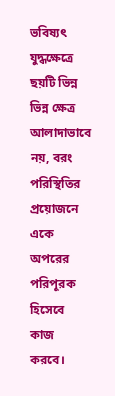ভবিষ্যৎ যুদ্ধক্ষেত্রে ছয়টি ভিন্ন ভিন্ন ক্ষেত্র আলাদাভাবে নয়, বরং পরিস্থিতির প্রয়োজনে একে অপরের পরিপূরক হিসেবে কাজ করবে।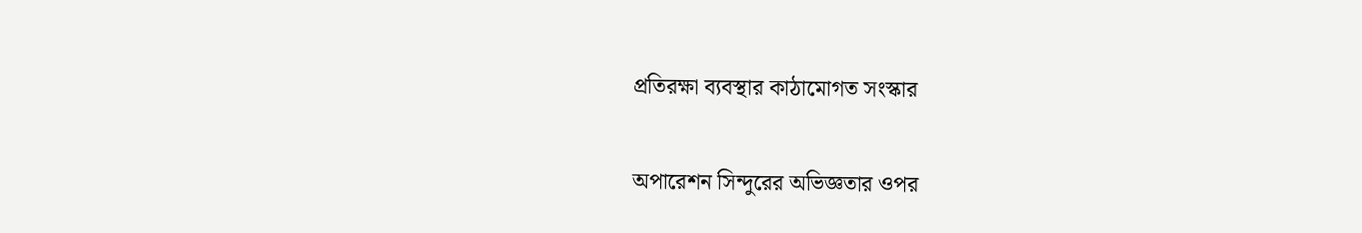প্রতিরক্ষা ব্যবস্থার কাঠামোগত সংস্কার

অপারেশন সিন্দুরের অভিজ্ঞতার ওপর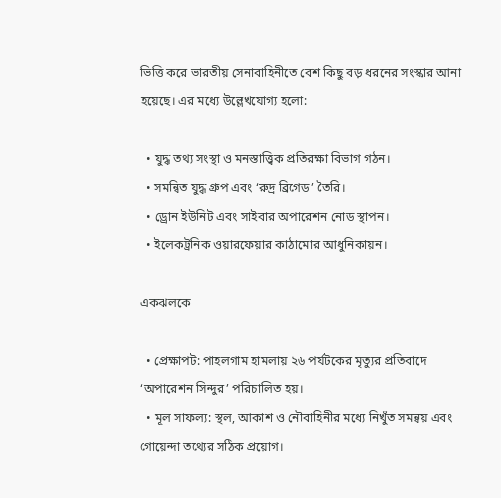ভিত্তি করে ভারতীয় সেনাবাহিনীতে বেশ কিছু বড় ধরনের সংস্কার আনা হয়েছে। এর মধ্যে উল্লেখযোগ্য হলো:

  • যুদ্ধ তথ্য সংস্থা ও মনস্তাত্ত্বিক প্রতিরক্ষা বিভাগ গঠন।
  • সমন্বিত যুদ্ধ গ্রুপ এবং ‘রুদ্র ব্রিগেড’ তৈরি।
  • ড্রোন ইউনিট এবং সাইবার অপারেশন নোড স্থাপন।
  • ইলেকট্রনিক ওয়ারফেয়ার কাঠামোর আধুনিকায়ন।

একঝলকে

  • প্রেক্ষাপট: পাহলগাম হামলায় ২৬ পর্যটকের মৃত্যুর প্রতিবাদে ‘অপারেশন সিন্দুর’ পরিচালিত হয়।
  • মূল সাফল্য: স্থল, আকাশ ও নৌবাহিনীর মধ্যে নিখুঁত সমন্বয় এবং গোয়েন্দা তথ্যের সঠিক প্রয়োগ।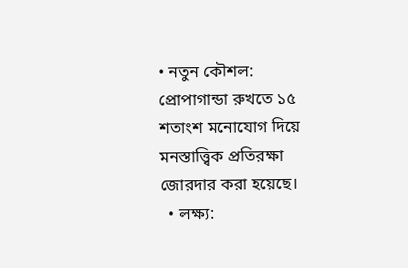• নতুন কৌশল: প্রোপাগান্ডা রুখতে ১৫ শতাংশ মনোযোগ দিয়ে মনস্তাত্ত্বিক প্রতিরক্ষা জোরদার করা হয়েছে।
  • লক্ষ্য: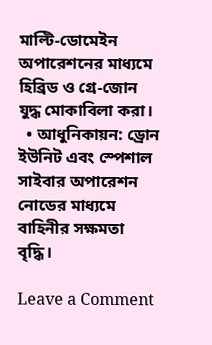মাল্টি-ডোমেইন অপারেশনের মাধ্যমে হিব্রিড ও গ্রে-জোন যুদ্ধ মোকাবিলা করা।
  • আধুনিকায়ন: ড্রোন ইউনিট এবং স্পেশাল সাইবার অপারেশন নোডের মাধ্যমে বাহিনীর সক্ষমতা বৃদ্ধি।

Leave a Comment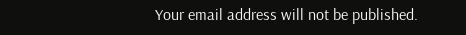Your email address will not be published.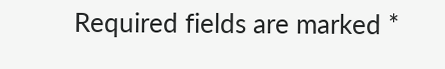Required fields are marked *